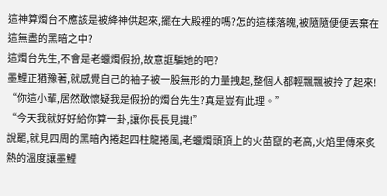這神算燭台不應該是被絳神供起來,擺在大殿裡的嗎?怎的這樣落魄,被隨隨便便丟棄在這無盡的黑暗之中?
這燭台先生,不會是老蠟燭假扮,故意誆騙她的吧?
墨鯉正猶豫著,就感覺自己的袖子被一股無形的力量拽起,整個人都輕飄飄被拎了起來!
“你這小輩,居然敢懷疑我是假扮的燭台先生?真是豈有此理。”
“今天我就好好給你算一卦,讓你長長見識!”
說罷,就見四周的黑暗內捲起四柱龍捲風,老蠟燭頭頂上的火苗竄的老高,火焰里傳來炙熱的溫度讓墨鯉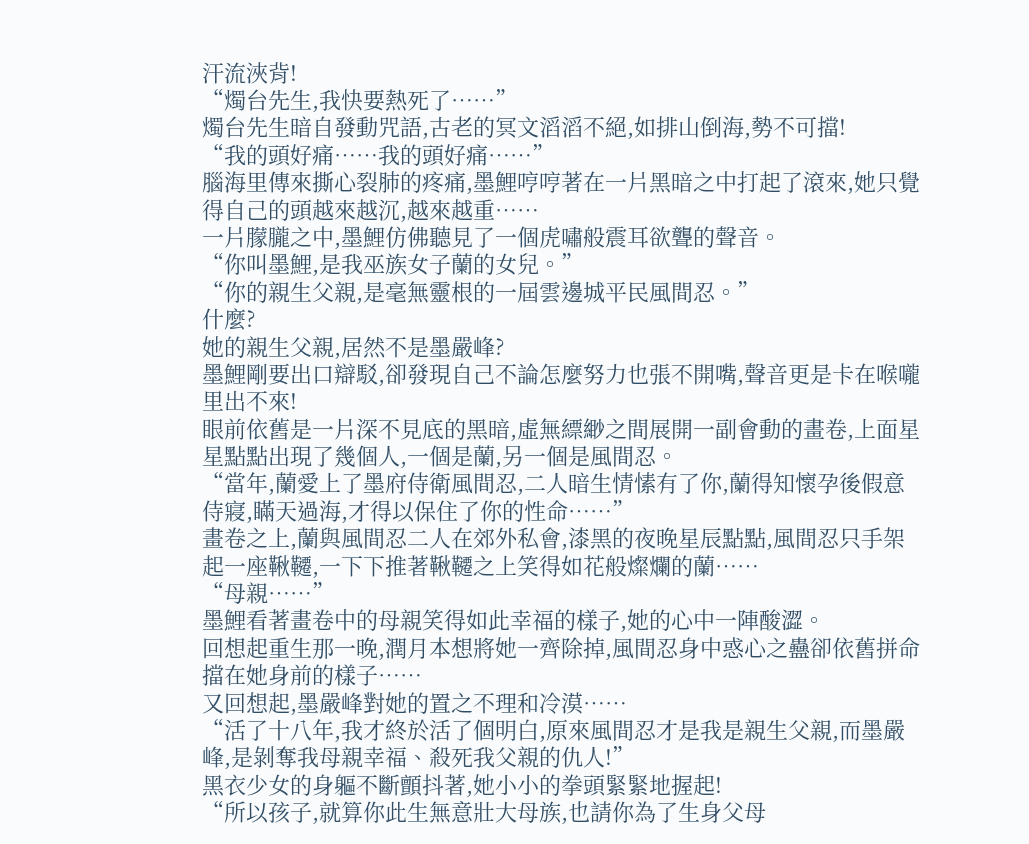汗流浹背!
“燭台先生,我快要熱死了……”
燭台先生暗自發動咒語,古老的冥文滔滔不絕,如排山倒海,勢不可擋!
“我的頭好痛……我的頭好痛……”
腦海里傳來撕心裂肺的疼痛,墨鯉哼哼著在一片黑暗之中打起了滾來,她只覺得自己的頭越來越沉,越來越重……
一片朦朧之中,墨鯉仿佛聽見了一個虎嘯般震耳欲聾的聲音。
“你叫墨鯉,是我巫族女子蘭的女兒。”
“你的親生父親,是毫無靈根的一屆雲邊城平民風間忍。”
什麼?
她的親生父親,居然不是墨嚴峰?
墨鯉剛要出口辯駁,卻發現自己不論怎麼努力也張不開嘴,聲音更是卡在喉嚨里出不來!
眼前依舊是一片深不見底的黑暗,虛無縹緲之間展開一副會動的畫卷,上面星星點點出現了幾個人,一個是蘭,另一個是風間忍。
“當年,蘭愛上了墨府侍衛風間忍,二人暗生情愫有了你,蘭得知懷孕後假意侍寢,瞞天過海,才得以保住了你的性命……”
畫卷之上,蘭與風間忍二人在郊外私會,漆黑的夜晚星辰點點,風間忍只手架起一座鞦韆,一下下推著鞦韆之上笑得如花般燦爛的蘭……
“母親……”
墨鯉看著畫卷中的母親笑得如此幸福的樣子,她的心中一陣酸澀。
回想起重生那一晚,潤月本想將她一齊除掉,風間忍身中惑心之蠱卻依舊拼命擋在她身前的樣子……
又回想起,墨嚴峰對她的置之不理和冷漠……
“活了十八年,我才終於活了個明白,原來風間忍才是我是親生父親,而墨嚴峰,是剝奪我母親幸福、殺死我父親的仇人!”
黑衣少女的身軀不斷顫抖著,她小小的拳頭緊緊地握起!
“所以孩子,就算你此生無意壯大母族,也請你為了生身父母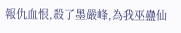報仇血恨,殺了墨嚴峰,為我巫蠱仙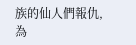族的仙人們報仇,為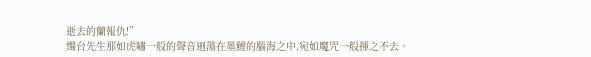逝去的蘭報仇!”
燭台先生那如虎嘯一般的聲音迴蕩在墨鯉的腦海之中,宛如魔咒一般揮之不去。